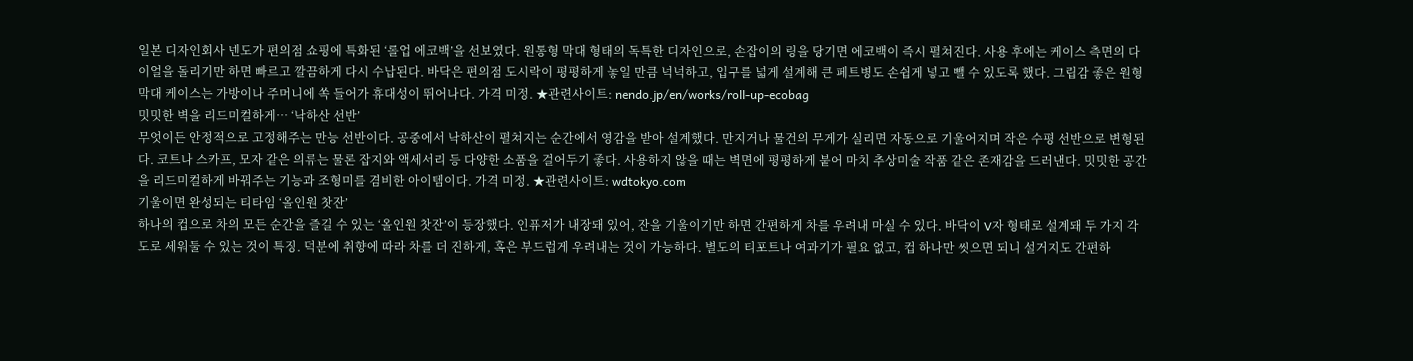일본 디자인회사 넨도가 편의점 쇼핑에 특화된 ‘롤업 에코백’을 선보였다. 원통형 막대 형태의 독특한 디자인으로, 손잡이의 링을 당기면 에코백이 즉시 펼쳐진다. 사용 후에는 케이스 측면의 다이얼을 돌리기만 하면 빠르고 깔끔하게 다시 수납된다. 바닥은 편의점 도시락이 평평하게 놓일 만큼 넉넉하고, 입구를 넓게 설계해 큰 페트병도 손쉽게 넣고 뺄 수 있도록 했다. 그립감 좋은 원형 막대 케이스는 가방이나 주머니에 쏙 들어가 휴대성이 뛰어나다. 가격 미정. ★관련사이트: nendo.jp/en/works/roll-up-ecobag
밋밋한 벽을 리드미컬하게… ‘낙하산 선반’
무엇이든 안정적으로 고정해주는 만능 선반이다. 공중에서 낙하산이 펼쳐지는 순간에서 영감을 받아 설계했다. 만지거나 물건의 무게가 실리면 자동으로 기울어지며 작은 수평 선반으로 변형된다. 코트나 스카프, 모자 같은 의류는 물론 잡지와 액세서리 등 다양한 소품을 걸어두기 좋다. 사용하지 않을 때는 벽면에 평평하게 붙어 마치 추상미술 작품 같은 존재감을 드러낸다. 밋밋한 공간을 리드미컬하게 바꿔주는 기능과 조형미를 겸비한 아이템이다. 가격 미정. ★관련사이트: wdtokyo.com
기울이면 완성되는 티타임 ‘올인원 찻잔’
하나의 컵으로 차의 모든 순간을 즐길 수 있는 ‘올인원 찻잔’이 등장했다. 인퓨저가 내장돼 있어, 잔을 기울이기만 하면 간편하게 차를 우려내 마실 수 있다. 바닥이 V자 형태로 설계돼 두 가지 각도로 세워둘 수 있는 것이 특징. 덕분에 취향에 따라 차를 더 진하게, 혹은 부드럽게 우려내는 것이 가능하다. 별도의 티포트나 여과기가 필요 없고, 컵 하나만 씻으면 되니 설거지도 간편하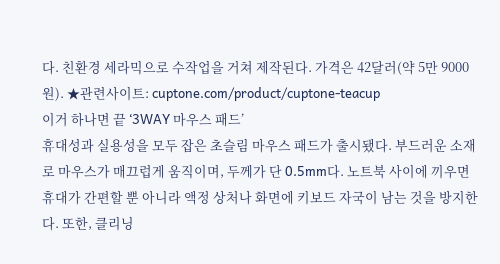다. 친환경 세라믹으로 수작업을 거쳐 제작된다. 가격은 42달러(약 5만 9000원). ★관련사이트: cuptone.com/product/cuptone-teacup
이거 하나면 끝 ‘3WAY 마우스 패드’
휴대성과 실용성을 모두 잡은 초슬림 마우스 패드가 출시됐다. 부드러운 소재로 마우스가 매끄럽게 움직이며, 두께가 단 0.5mm다. 노트북 사이에 끼우면 휴대가 간편할 뿐 아니라 액정 상처나 화면에 키보드 자국이 남는 것을 방지한다. 또한, 클리닝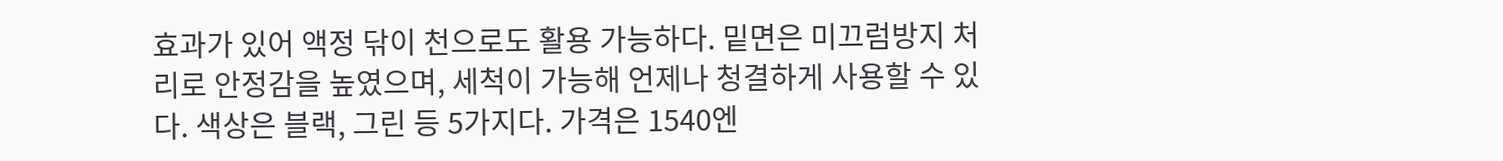효과가 있어 액정 닦이 천으로도 활용 가능하다. 밑면은 미끄럼방지 처리로 안정감을 높였으며, 세척이 가능해 언제나 청결하게 사용할 수 있다. 색상은 블랙, 그린 등 5가지다. 가격은 1540엔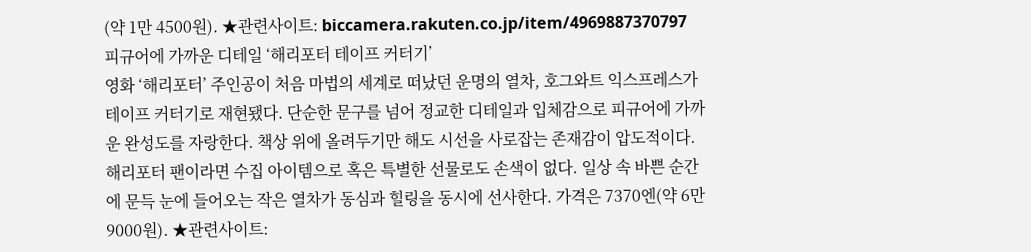(약 1만 4500원). ★관련사이트: biccamera.rakuten.co.jp/item/4969887370797
피규어에 가까운 디테일 ‘해리포터 테이프 커터기’
영화 ‘해리포터’ 주인공이 처음 마법의 세계로 떠났던 운명의 열차, 호그와트 익스프레스가 테이프 커터기로 재현됐다. 단순한 문구를 넘어 정교한 디테일과 입체감으로 피규어에 가까운 완성도를 자랑한다. 책상 위에 올려두기만 해도 시선을 사로잡는 존재감이 압도적이다. 해리포터 팬이라면 수집 아이템으로 혹은 특별한 선물로도 손색이 없다. 일상 속 바쁜 순간에 문득 눈에 들어오는 작은 열차가 동심과 힐링을 동시에 선사한다. 가격은 7370엔(약 6만 9000원). ★관련사이트: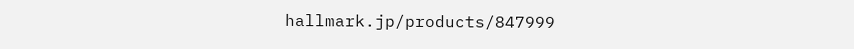hallmark.jp/products/847999